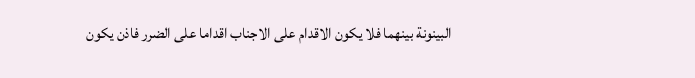البينونة بينهما فلا يكون الاقدام على الاجناب اقداما على الضرر فاذن يكون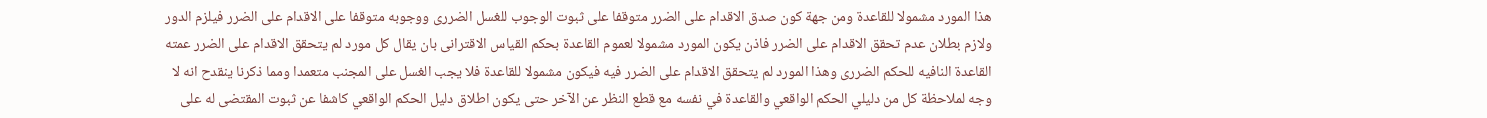هذا المورد مشمولا للقاعدة ومن جهة كون صدق الاقدام على الضرر متوقفا على ثبوت الوجوب للغسل الضررى ووجوبه متوقفا على الاقدام على الضرر فيلزم الدور ولازم بطلان عدم تحقق الاقدام على الضرر فاذن يكون المورد مشمولا لعموم القاعدة بحكم القياس الاقترانى بان يقال كل مورد لم يتحقق الاقدام على الضرر عمته القاعدة النافيه للحكم الضررى وهذا المورد لم يتحقق الاقدام على الضرر فيه فيكون مشمولا للقاعدة فلا يجب الغسل على المجنب متعمدا ومما ذكرنا ينقدح انه لا وجه لملاحظة كل من دليلي الحكم الواقعي والقاعدة في نفسه مع قطع النظر عن الآخر حتى يكون اطلاق دليل الحكم الواقعي كاشفا عن ثبوت المقتضى له على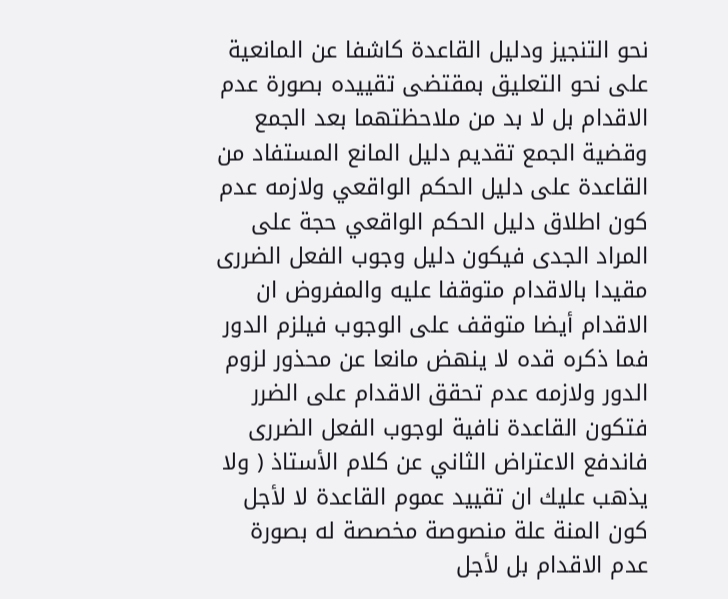نحو التنجيز ودليل القاعدة كاشفا عن المانعية على نحو التعليق بمقتضى تقييده بصورة عدم الاقدام بل لا بد من ملاحظتهما بعد الجمع وقضية الجمع تقديم دليل المانع المستفاد من القاعدة على دليل الحكم الواقعي ولازمه عدم كون اطلاق دليل الحكم الواقعي حجة على المراد الجدى فيكون دليل وجوب الفعل الضررى مقيدا بالاقدام متوقفا عليه والمفروض ان الاقدام أيضا متوقف على الوجوب فيلزم الدور فما ذكره قده لا ينهض مانعا عن محذور لزوم الدور ولازمه عدم تحقق الاقدام على الضرر فتكون القاعدة نافية لوجوب الفعل الضررى فاندفع الاعتراض الثاني عن كلام الأستاذ ( ولا يذهب عليك ان تقييد عموم القاعدة لا لأجل كون المنة علة منصوصة مخصصة له بصورة عدم الاقدام بل لأجل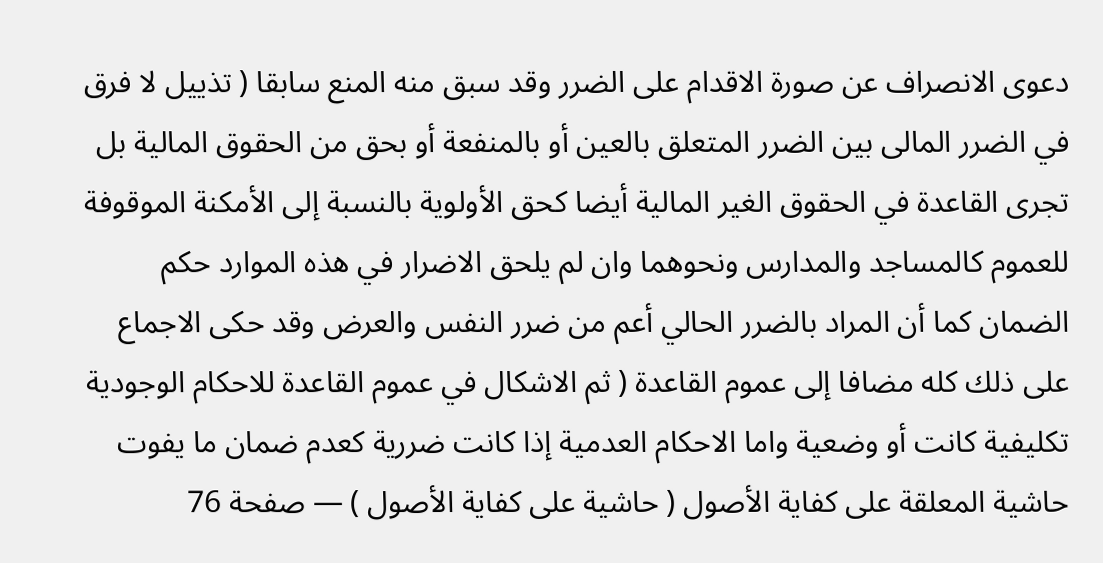دعوى الانصراف عن صورة الاقدام على الضرر وقد سبق منه المنع سابقا ( تذييل لا فرق في الضرر المالى بين الضرر المتعلق بالعين أو بالمنفعة أو بحق من الحقوق المالية بل تجرى القاعدة في الحقوق الغير المالية أيضا كحق الأولوية بالنسبة إلى الأمكنة الموقوفة للعموم كالمساجد والمدارس ونحوهما وان لم يلحق الاضرار في هذه الموارد حكم الضمان كما أن المراد بالضرر الحالي أعم من ضرر النفس والعرض وقد حكى الاجماع على ذلك كله مضافا إلى عموم القاعدة ( ثم الاشكال في عموم القاعدة للاحكام الوجودية تكليفية كانت أو وضعية واما الاحكام العدمية إذا كانت ضررية كعدم ضمان ما يفوت
حاشية المعلقة على كفاية الأصول ( حاشية على كفاية الأصول ) — صفحة 76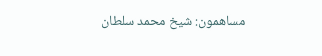مساهمون: شيخ محمد سلطان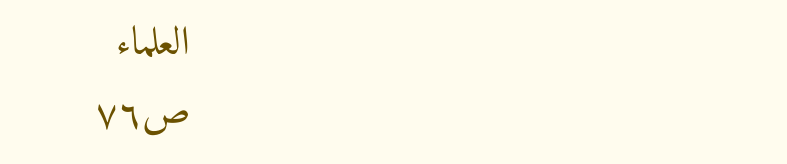العلماء
ص٧٦